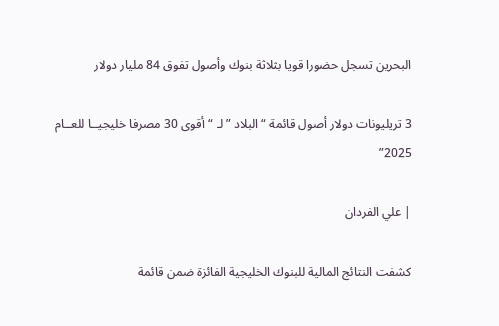البحرين تسجل حضورا قويا بثلاثة بنوك وأصول تفوق 84 مليار دولار

3 تريليونات دولار أصول قائمة “ البلاد ” لـ “أقوى 30 مصرفا خليجيــا للعــام 2025”

| علي الفردان

كشفت النتائج المالية للبنوك الخليجية الفائزة ضمن قائمة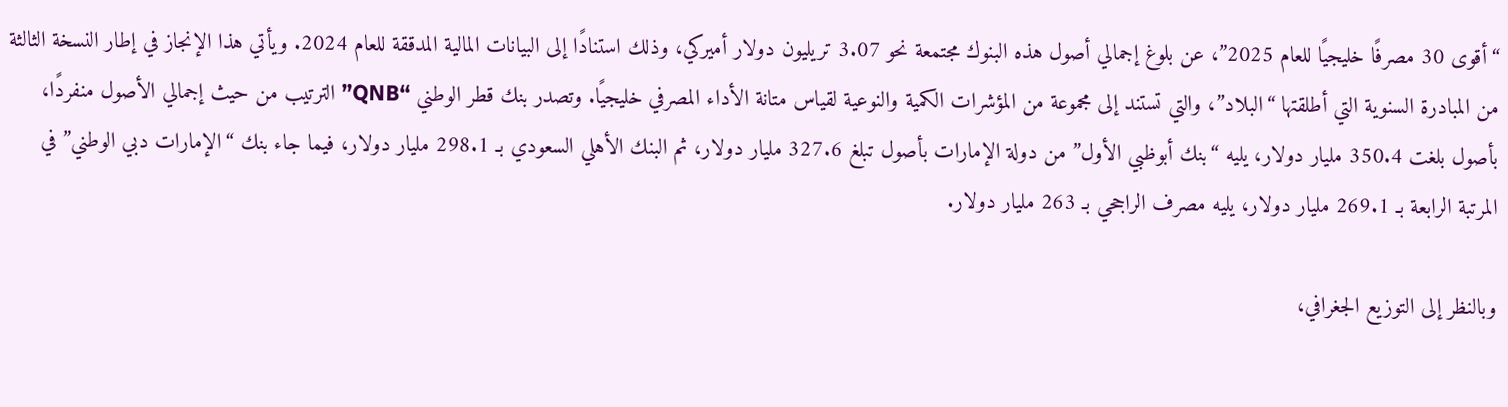“أقوى 30 مصرفًا خليجيًا للعام 2025”، عن بلوغ إجمالي أصول هذه البنوك مجتمعة نحو 3.07 تريليون دولار أميركي، وذلك استنادًا إلى البيانات المالية المدققة للعام 2024. ويأتي هذا الإنجاز في إطار النسخة الثالثة من المبادرة السنوية التي أطلقتها “البلاد”، والتي تستند إلى مجموعة من المؤشرات الكمية والنوعية لقياس متانة الأداء المصرفي خليجيًا. وتصدر بنك قطر الوطني “QNB” الترتيب من حيث إجمالي الأصول منفردًا، بأصول بلغت 350.4 مليار دولار، يليه “بنك أبوظبي الأول” من دولة الإمارات بأصول تبلغ 327.6 مليار دولار، ثم البنك الأهلي السعودي بـ 298.1 مليار دولار، فيما جاء بنك “الإمارات دبي الوطني” في المرتبة الرابعة بـ 269.1 مليار دولار، يليه مصرف الراجحي بـ 263 مليار دولار.

وبالنظر إلى التوزيع الجغرافي،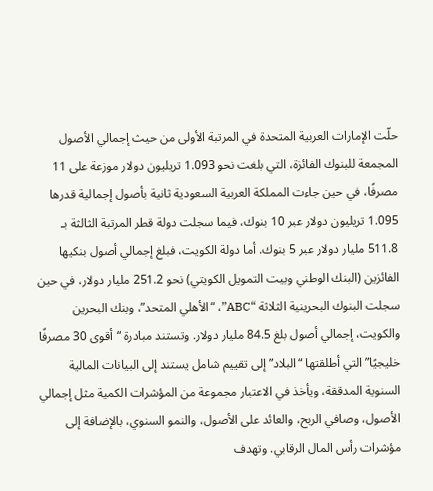حلّت الإمارات العربية المتحدة في المرتبة الأولى من حيث إجمالي الأصول المجمعة للبنوك الفائزة، التي بلغت نحو 1.093 تريليون دولار موزعة على 11 مصرفًا، في حين جاءت المملكة العربية السعودية ثانية بأصول إجمالية قدرها 1.095 تريليون دولار عبر 10 بنوك، فيما سجلت دولة قطر المرتبة الثالثة بـ 511.8 مليار دولار عبر 5 بنوك. أما دولة الكويت، فبلغ إجمالي أصول بنكيها الفائزين (البنك الوطني وبيت التمويل الكويتي) نحو 251.2 مليار دولار، في حين سجلت البنوك البحرينية الثلاثة “ABC”، “الأهلي المتحد”، وبنك البحرين والكويت، إجمالي أصول بلغ 84.5 مليار دولار. وتستند مبادرة “أقوى 30 مصرفًا خليجيًا” التي أطلقتها “البلاد” إلى تقييم شامل يستند إلى البيانات المالية السنوية المدققة، ويأخذ في الاعتبار مجموعة من المؤشرات الكمية مثل إجمالي الأصول، وصافي الربح، والعائد على الأصول، والنمو السنوي، بالإضافة إلى مؤشرات رأس المال الرقابي. وتهدف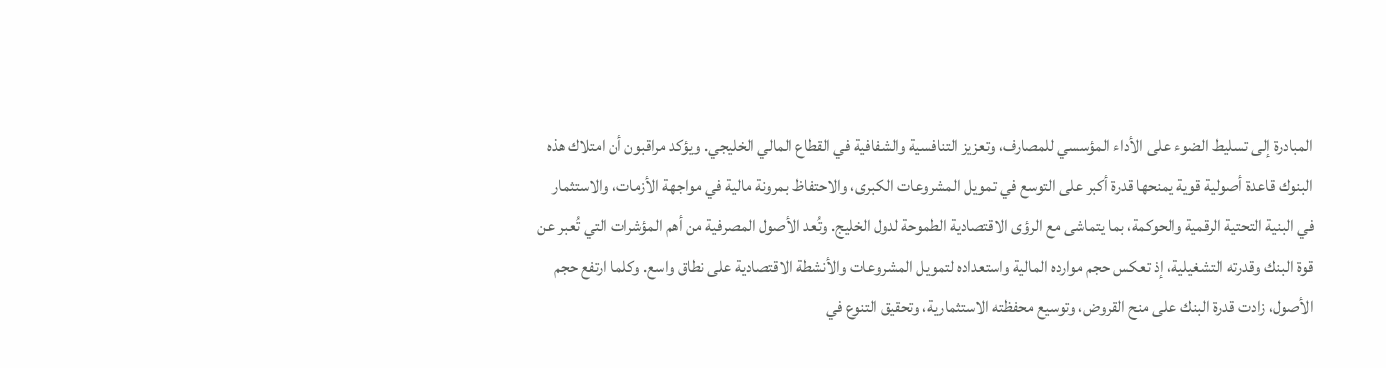المبادرة إلى تسليط الضوء على الأداء المؤسسي للمصارف، وتعزيز التنافسية والشفافية في القطاع المالي الخليجي. ويؤكد مراقبون أن امتلاك هذه البنوك قاعدة أصولية قوية يمنحها قدرة أكبر على التوسع في تمويل المشروعات الكبرى، والاحتفاظ بمرونة مالية في مواجهة الأزمات، والاستثمار في البنية التحتية الرقمية والحوكمة، بما يتماشى مع الرؤى الاقتصادية الطموحة لدول الخليج. وتُعد الأصول المصرفية من أهم المؤشرات التي تُعبر عن قوة البنك وقدرته التشغيلية، إذ تعكس حجم موارده المالية واستعداده لتمويل المشروعات والأنشطة الاقتصادية على نطاق واسع. وكلما ارتفع حجم الأصول، زادت قدرة البنك على منح القروض، وتوسيع محفظته الاستثمارية، وتحقيق التنوع في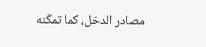مصادر الدخل، كما تمكّنه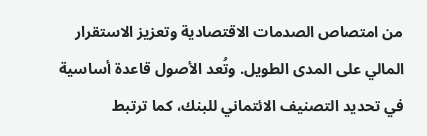من امتصاص الصدمات الاقتصادية وتعزيز الاستقرار المالي على المدى الطويل. وتُعد الأصول قاعدة أساسية في تحديد التصنيف الائتماني للبنك، كما ترتبط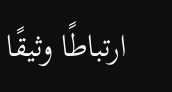ارتباطًا وثيقًا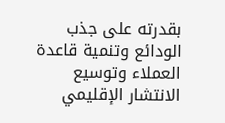بقدرته على جذب الودائع وتنمية قاعدة العملاء وتوسيع الانتشار الإقليمي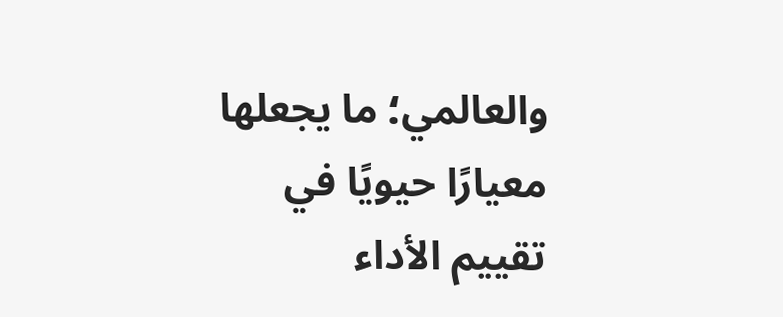والعالمي؛ ما يجعلها معيارًا حيويًا في تقييم الأداء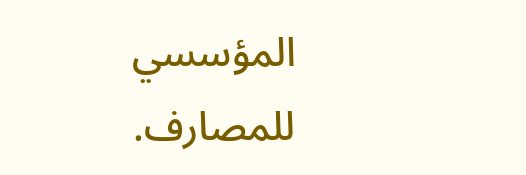المؤسسي للمصارف.